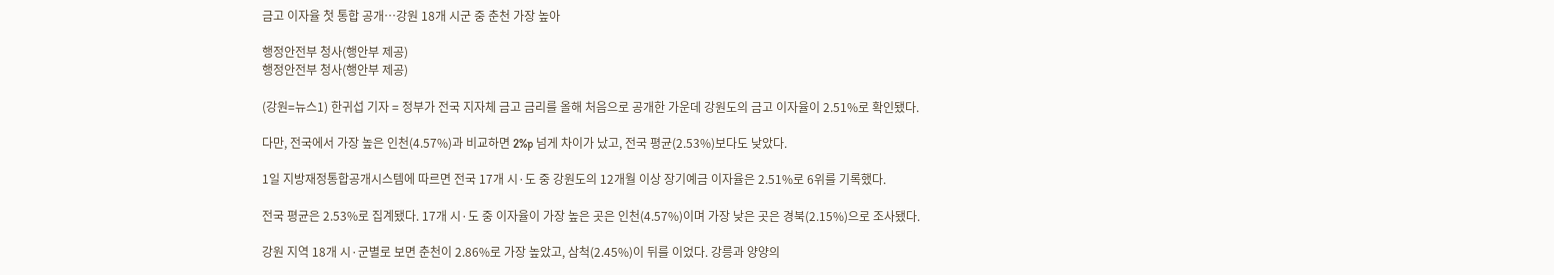금고 이자율 첫 통합 공개…강원 18개 시군 중 춘천 가장 높아

행정안전부 청사(행안부 제공)
행정안전부 청사(행안부 제공)

(강원=뉴스1) 한귀섭 기자 = 정부가 전국 지자체 금고 금리를 올해 처음으로 공개한 가운데 강원도의 금고 이자율이 2.51%로 확인됐다.

다만, 전국에서 가장 높은 인천(4.57%)과 비교하면 2%p 넘게 차이가 났고, 전국 평균(2.53%)보다도 낮았다.

1일 지방재정통합공개시스템에 따르면 전국 17개 시·도 중 강원도의 12개월 이상 장기예금 이자율은 2.51%로 6위를 기록했다.

전국 평균은 2.53%로 집계됐다. 17개 시·도 중 이자율이 가장 높은 곳은 인천(4.57%)이며 가장 낮은 곳은 경북(2.15%)으로 조사됐다.

강원 지역 18개 시·군별로 보면 춘천이 2.86%로 가장 높았고, 삼척(2.45%)이 뒤를 이었다. 강릉과 양양의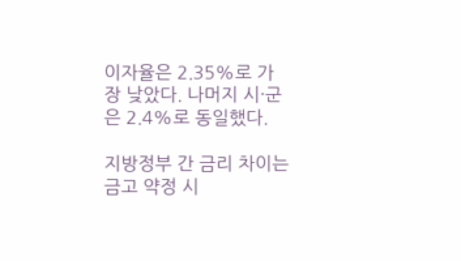이자율은 2.35%로 가장 낮았다. 나머지 시·군은 2.4%로 동일했다.

지방정부 간 금리 차이는 금고 약정 시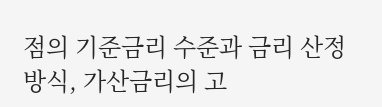점의 기준금리 수준과 금리 산정 방식, 가산금리의 고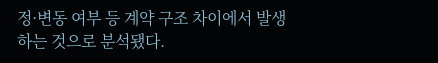정·변동 여부 등 계약 구조 차이에서 발생하는 것으로 분석됐다.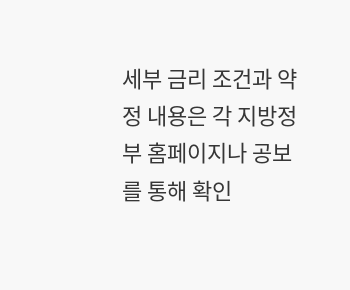세부 금리 조건과 약정 내용은 각 지방정부 홈페이지나 공보를 통해 확인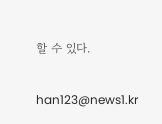할 수 있다.

han123@news1.kr